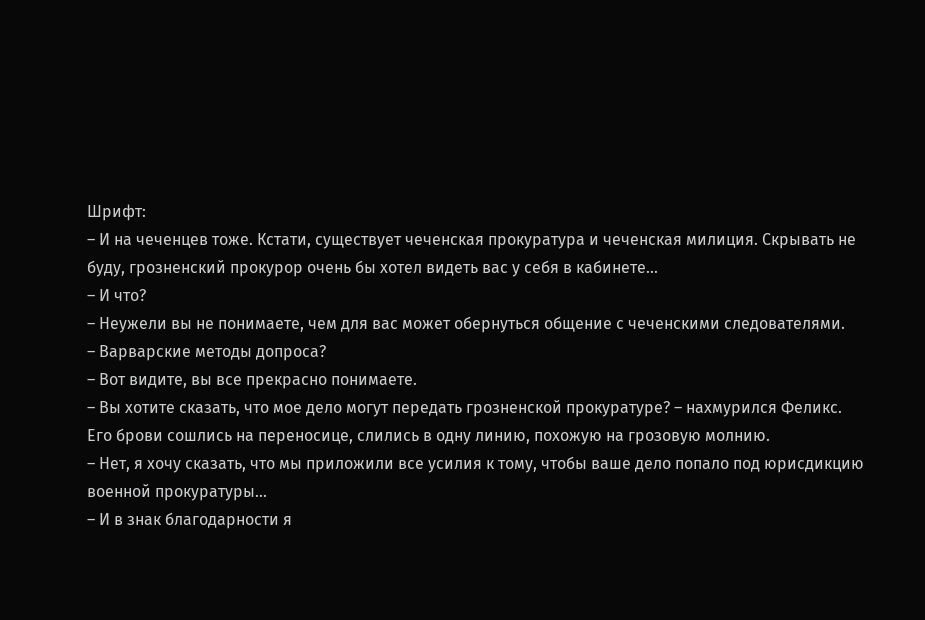Шрифт:
– И на чеченцев тоже. Кстати, существует чеченская прокуратура и чеченская милиция. Скрывать не буду, грозненский прокурор очень бы хотел видеть вас у себя в кабинете…
– И что?
– Неужели вы не понимаете, чем для вас может обернуться общение с чеченскими следователями.
– Варварские методы допроса?
– Вот видите, вы все прекрасно понимаете.
– Вы хотите сказать, что мое дело могут передать грозненской прокуратуре? – нахмурился Феликс.
Его брови сошлись на переносице, слились в одну линию, похожую на грозовую молнию.
– Нет, я хочу сказать, что мы приложили все усилия к тому, чтобы ваше дело попало под юрисдикцию военной прокуратуры…
– И в знак благодарности я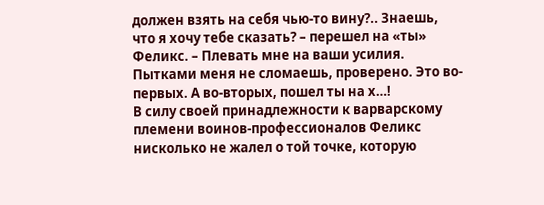должен взять на себя чью-то вину?.. Знаешь, что я хочу тебе сказать? – перешел на «ты» Феликс. – Плевать мне на ваши усилия. Пытками меня не сломаешь, проверено. Это во-первых. А во-вторых, пошел ты на х…!
В силу своей принадлежности к варварскому племени воинов-профессионалов Феликс нисколько не жалел о той точке, которую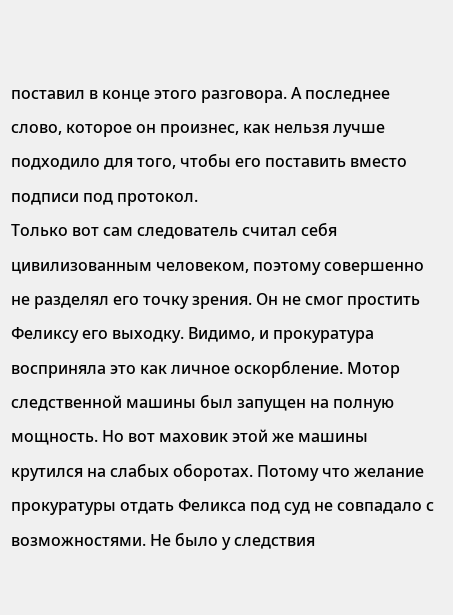поставил в конце этого разговора. А последнее слово, которое он произнес, как нельзя лучше подходило для того, чтобы его поставить вместо подписи под протокол.
Только вот сам следователь считал себя цивилизованным человеком, поэтому совершенно не разделял его точку зрения. Он не смог простить Феликсу его выходку. Видимо, и прокуратура восприняла это как личное оскорбление. Мотор следственной машины был запущен на полную мощность. Но вот маховик этой же машины крутился на слабых оборотах. Потому что желание прокуратуры отдать Феликса под суд не совпадало с возможностями. Не было у следствия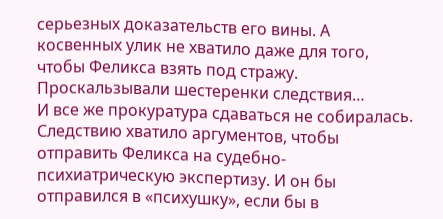серьезных доказательств его вины. А косвенных улик не хватило даже для того, чтобы Феликса взять под стражу. Проскальзывали шестеренки следствия…
И все же прокуратура сдаваться не собиралась. Следствию хватило аргументов, чтобы отправить Феликса на судебно-психиатрическую экспертизу. И он бы отправился в «психушку», если бы в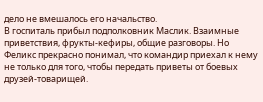дело не вмешалось его начальство.
В госпиталь прибыл подполковник Маслик. Взаимные приветствия, фрукты-кефиры, общие разговоры. Но Феликс прекрасно понимал, что командир приехал к нему не только для того, чтобы передать приветы от боевых друзей-товарищей.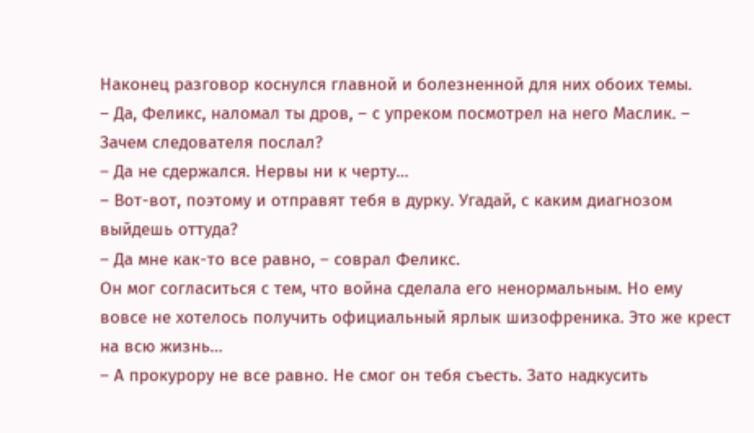Наконец разговор коснулся главной и болезненной для них обоих темы.
– Да, Феликс, наломал ты дров, – с упреком посмотрел на него Маслик. – Зачем следователя послал?
– Да не сдержался. Нервы ни к черту…
– Вот-вот, поэтому и отправят тебя в дурку. Угадай, с каким диагнозом выйдешь оттуда?
– Да мне как-то все равно, – соврал Феликс.
Он мог согласиться с тем, что война сделала его ненормальным. Но ему вовсе не хотелось получить официальный ярлык шизофреника. Это же крест на всю жизнь…
– А прокурору не все равно. Не смог он тебя съесть. Зато надкусить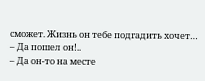сможет. Жизнь он тебе подгадить хочет…
– Да пошел он!..
– Да он-то на месте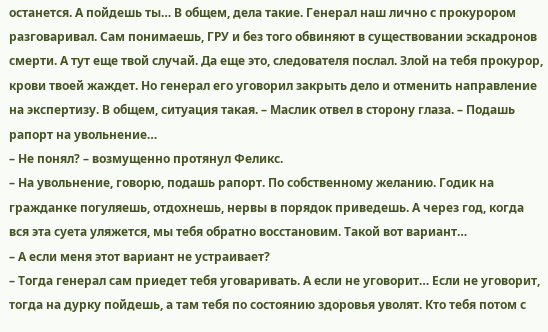останется. А пойдешь ты… В общем, дела такие. Генерал наш лично с прокурором разговаривал. Сам понимаешь, ГРУ и без того обвиняют в существовании эскадронов смерти. А тут еще твой случай. Да еще это, следователя послал. Злой на тебя прокурор, крови твоей жаждет. Но генерал его уговорил закрыть дело и отменить направление на экспертизу. В общем, ситуация такая. – Маслик отвел в сторону глаза. – Подашь рапорт на увольнение…
– Не понял? – возмущенно протянул Феликс.
– На увольнение, говорю, подашь рапорт. По собственному желанию. Годик на гражданке погуляешь, отдохнешь, нервы в порядок приведешь. А через год, когда вся эта суета уляжется, мы тебя обратно восстановим. Такой вот вариант…
– А если меня этот вариант не устраивает?
– Тогда генерал сам приедет тебя уговаривать. А если не уговорит… Если не уговорит, тогда на дурку пойдешь, а там тебя по состоянию здоровья уволят. Кто тебя потом с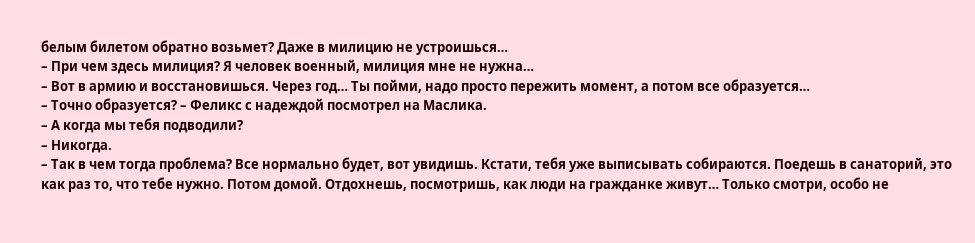белым билетом обратно возьмет? Даже в милицию не устроишься…
– При чем здесь милиция? Я человек военный, милиция мне не нужна…
– Вот в армию и восстановишься. Через год… Ты пойми, надо просто пережить момент, а потом все образуется…
– Точно образуется? – Феликс с надеждой посмотрел на Маслика.
– А когда мы тебя подводили?
– Никогда.
– Так в чем тогда проблема? Все нормально будет, вот увидишь. Кстати, тебя уже выписывать собираются. Поедешь в санаторий, это как раз то, что тебе нужно. Потом домой. Отдохнешь, посмотришь, как люди на гражданке живут… Только смотри, особо не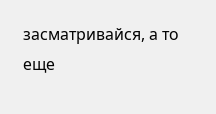засматривайся, а то еще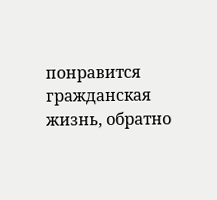понравится гражданская жизнь, обратно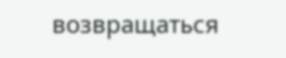возвращаться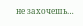не захочешь…